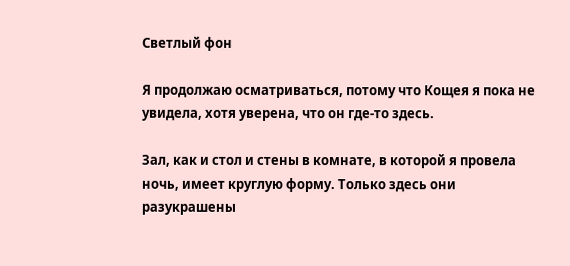Светлый фон

Я продолжаю осматриваться, потому что Кощея я пока не увидела, хотя уверена, что он где-то здесь.

Зал, как и стол и стены в комнате, в которой я провела ночь, имеет круглую форму. Только здесь они разукрашены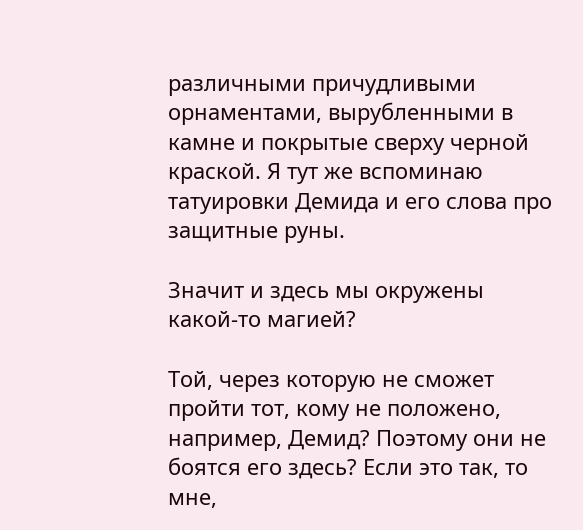различными причудливыми орнаментами, вырубленными в камне и покрытые сверху черной краской. Я тут же вспоминаю татуировки Демида и его слова про защитные руны.

Значит и здесь мы окружены какой-то магией?

Той, через которую не сможет пройти тот, кому не положено, например, Демид? Поэтому они не боятся его здесь? Если это так, то мне,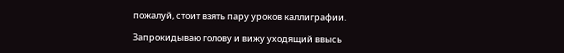пожалуй, стоит взять пару уроков каллиграфии.

Запрокидываю голову и вижу уходящий ввысь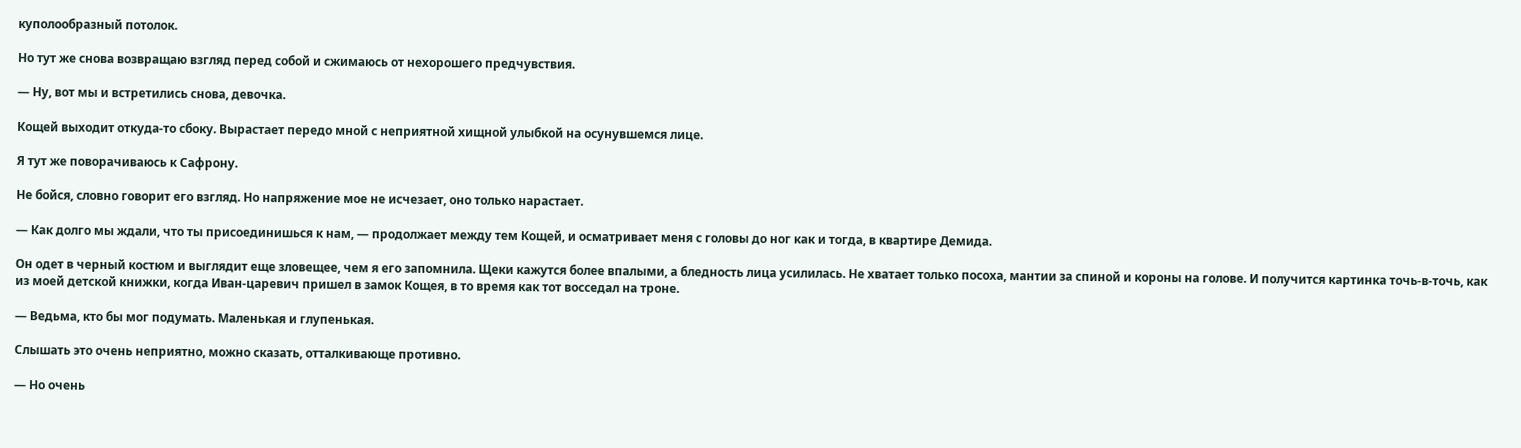куполообразный потолок.

Но тут же снова возвращаю взгляд перед собой и сжимаюсь от нехорошего предчувствия.

— Ну, вот мы и встретились снова, девочка.

Кощей выходит откуда-то сбоку. Вырастает передо мной с неприятной хищной улыбкой на осунувшемся лице.

Я тут же поворачиваюсь к Сафрону.

Не бойся, словно говорит его взгляд. Но напряжение мое не исчезает, оно только нарастает.

— Как долго мы ждали, что ты присоединишься к нам, — продолжает между тем Кощей, и осматривает меня с головы до ног как и тогда, в квартире Демида.

Он одет в черный костюм и выглядит еще зловещее, чем я его запомнила. Щеки кажутся более впалыми, а бледность лица усилилась. Не хватает только посоха, мантии за спиной и короны на голове. И получится картинка точь-в-точь, как из моей детской книжки, когда Иван-царевич пришел в замок Кощея, в то время как тот восседал на троне.

— Ведьма, кто бы мог подумать. Маленькая и глупенькая.

Слышать это очень неприятно, можно сказать, отталкивающе противно.

— Но очень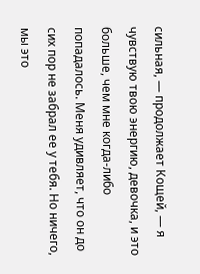сильная, — продолжает Кощей, — я чувствую твою энергию, девочка, и это больше, чем мне когда-либо попадалось. Меня удивляет, что он до сих пор не забрал ее у тебя. Но ничего, мы это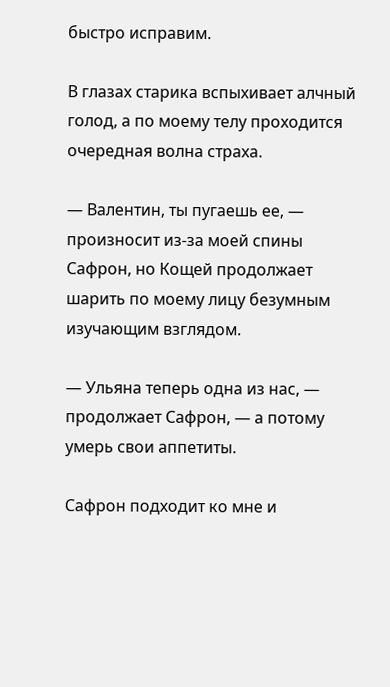быстро исправим.

В глазах старика вспыхивает алчный голод, а по моему телу проходится очередная волна страха.

— Валентин, ты пугаешь ее, — произносит из-за моей спины Сафрон, но Кощей продолжает шарить по моему лицу безумным изучающим взглядом.

— Ульяна теперь одна из нас, — продолжает Сафрон, — а потому умерь свои аппетиты.

Сафрон подходит ко мне и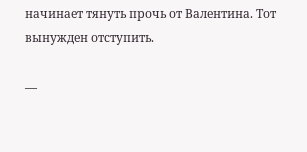начинает тянуть прочь от Валентина. Тот вынужден отступить.

—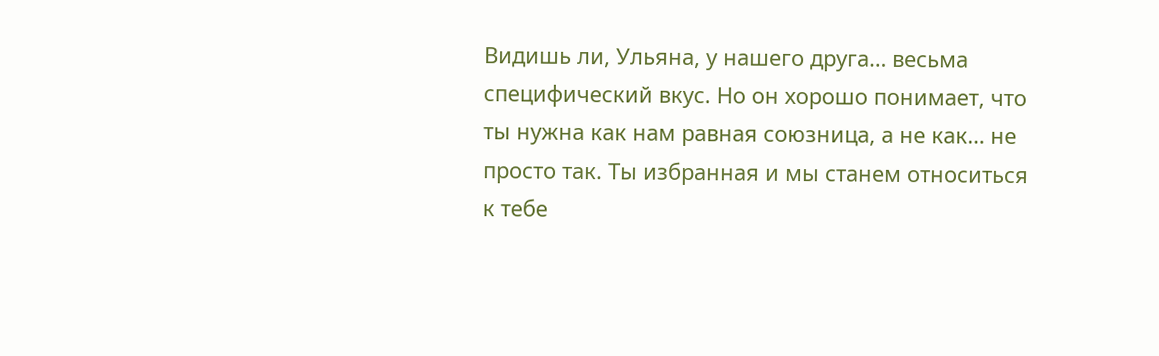Видишь ли, Ульяна, у нашего друга… весьма специфический вкус. Но он хорошо понимает, что ты нужна как нам равная союзница, а не как… не просто так. Ты избранная и мы станем относиться к тебе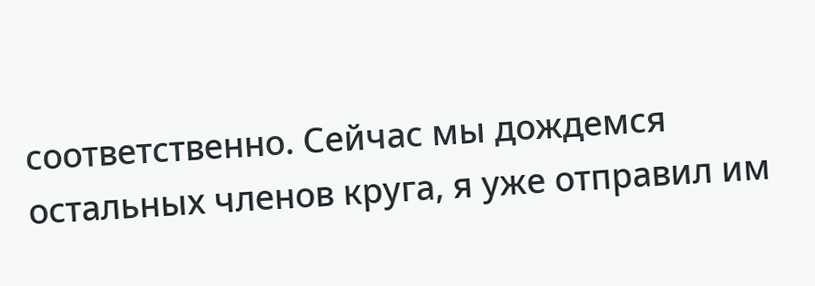соответственно. Сейчас мы дождемся остальных членов круга, я уже отправил им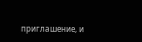приглашение, и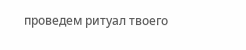проведем ритуал твоего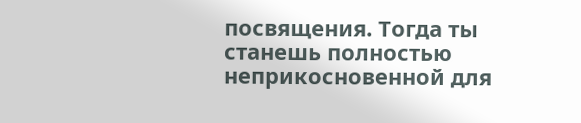посвящения. Тогда ты станешь полностью неприкосновенной для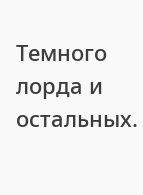Темного лорда и остальных.